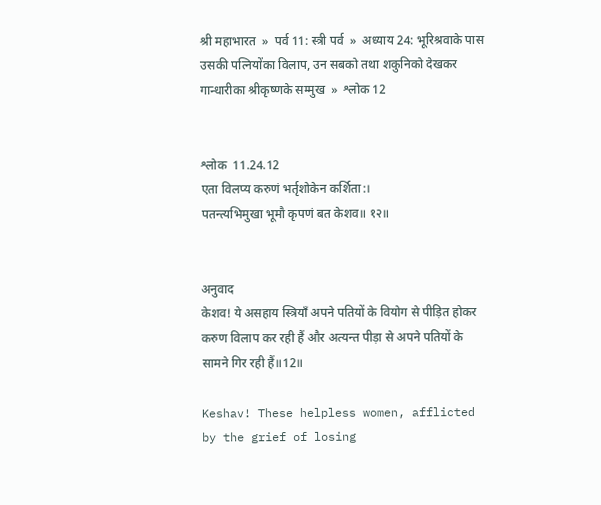श्री महाभारत  »  पर्व 11: स्त्री पर्व  »  अध्याय 24: भूरिश्रवाके पास उसकी पत्नियोंका विलाप, उन सबको तथा शकुनिको देखकर गान्धारीका श्रीकृष्णके सम्मुख  »  श्लोक 12


श्लोक  11.24.12
एता विलप्य करुणं भर्तृशोकेन कर्शिता:।
पतन्त्यभिमुखा भूमौ कृपणं बत केशव॥ १२॥


अनुवाद
केशव! ये असहाय स्त्रियाँ अपने पतियों के वियोग से पीड़ित होकर करुण विलाप कर रही हैं और अत्यन्त पीड़ा से अपने पतियों के सामने गिर रही हैं॥12॥

Keshav! These helpless women, afflicted by the grief of losing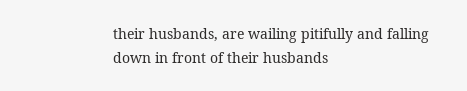their husbands, are wailing pitifully and falling down in front of their husbands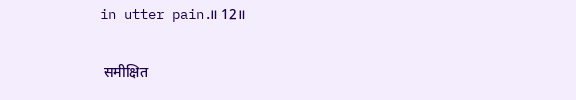in utter pain.॥ 12॥

 समीक्षित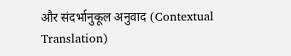और संदर्भानुकूल अनुवाद (Contextual Translation)